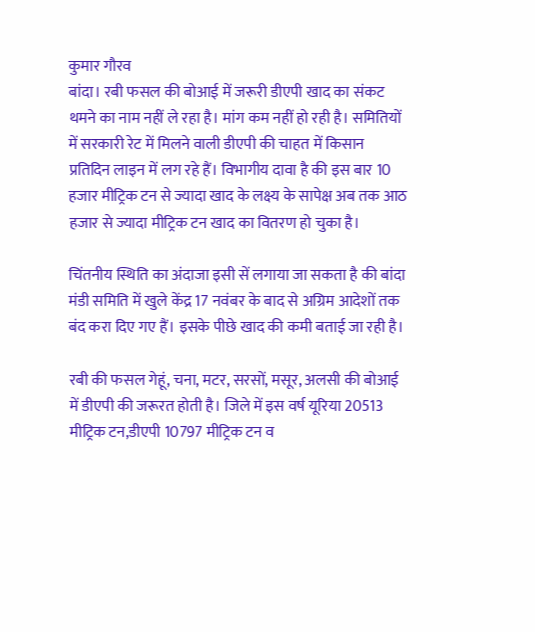कुमार गौरव
बांदा। रबी फसल की बोआई में जरूरी डीएपी खाद का संकट थमने का नाम नहीं ले रहा है। मांग कम नहीं हो रही है। समितियों में सरकारी रेट में मिलने वाली डीएपी की चाहत में किसान प्रतिदिन लाइन में लग रहे हैं। विभागीय दावा है की इस बार 10 हजार मीट्रिक टन से ज्यादा खाद के लक्ष्य के सापेक्ष अब तक आठ हजार से ज्यादा मीट्रिक टन खाद का वितरण हो चुका है।

चिंतनीय स्थिति का अंदाजा इसी सें लगाया जा सकता है की बांदा मंडी समिति में खुले केंद्र 17 नवंबर के बाद से अग्रिम आदेशों तक बंद करा दिए गए हैं। इसके पीछे खाद की कमी बताई जा रही है।

रबी की फसल गेहूं, चना, मटर, सरसों, मसूर, अलसी की बोआई में डीएपी की जरूरत होती है। जिले में इस वर्ष यूरिया 20513 मीट्रिक टन,डीएपी 10797 मीट्रिक टन व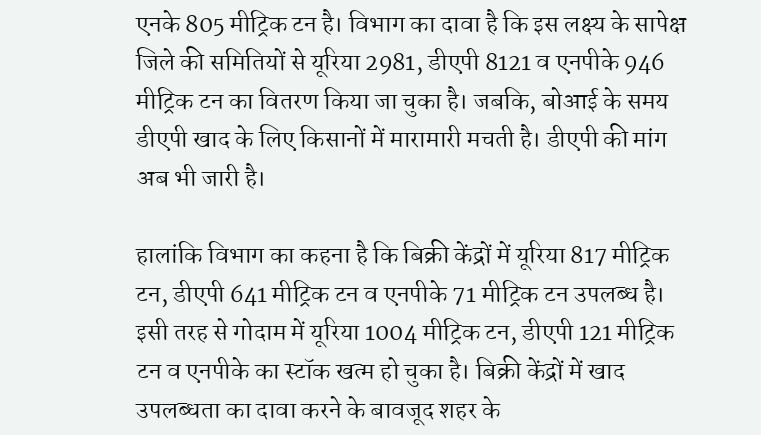एनके 805 मीट्रिक टन है। विभाग का दावा है कि इस लक्ष्य के सापेक्ष जिले की समितियों से यूरिया 2981, डीएपी 8121 व एनपीके 946 मीट्रिक टन का वितरण किया जा चुका है। जबकि, बोआई के समय डीएपी खाद के लिए किसानों में मारामारी मचती है। डीएपी की मांग अब भी जारी है।

हालांकि विभाग का कहना है कि बिक्री केंद्रों में यूरिया 817 मीट्रिक टन, डीएपी 641 मीट्रिक टन व एनपीके 71 मीट्रिक टन उपलब्ध है। इसी तरह से गोदाम में यूरिया 1004 मीट्रिक टन, डीएपी 121 मीट्रिक टन व एनपीके का स्टॉक खत्म हो चुका है। बिक्री केंद्रों में खाद उपलब्धता का दावा करने के बावजूद शहर के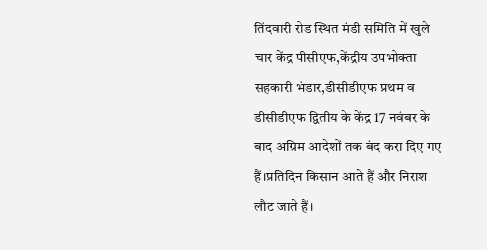तिंदवारी रोड स्थित मंडी समिति में खुले चार केंद्र पीसीएफ,केंद्रीय उपभोक्ता सहकारी भंडार,डीसीडीएफ प्रथम व डीसीडीएफ द्वितीय के केंद्र 17 नवंबर के बाद अग्रिम आदेशों तक बंद करा दिए गए हैं।प्रतिदिन किसान आते हैं और निराश लौट जाते हैं।